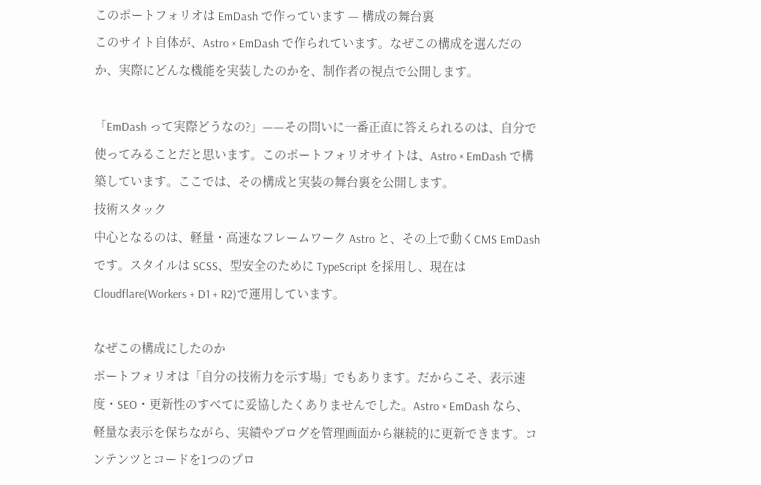このポートフォリオは EmDash で作っています — 構成の舞台裏
このサイト自体が、Astro × EmDash で作られています。なぜこの構成を選んだのか、実際にどんな機能を実装したのかを、制作者の視点で公開します。

「EmDash って実際どうなの?」——その問いに一番正直に答えられるのは、自分で使ってみることだと思います。このポートフォリオサイトは、Astro × EmDash で構築しています。ここでは、その構成と実装の舞台裏を公開します。
技術スタック
中心となるのは、軽量・高速なフレームワーク Astro と、その上で動くCMS EmDash です。スタイルは SCSS、型安全のために TypeScript を採用し、現在は Cloudflare(Workers + D1 + R2)で運用しています。

なぜこの構成にしたのか
ポートフォリオは「自分の技術力を示す場」でもあります。だからこそ、表示速度・SEO・更新性のすべてに妥協したくありませんでした。Astro × EmDash なら、軽量な表示を保ちながら、実績やブログを管理画面から継続的に更新できます。コンテンツとコードを1つのプロ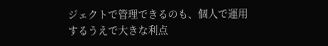ジェクトで管理できるのも、個人で運用するうえで大きな利点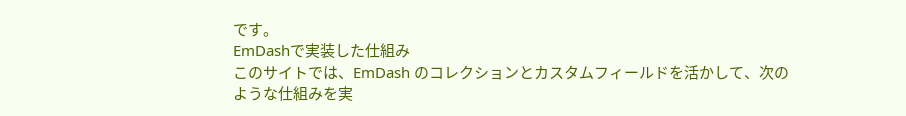です。
EmDashで実装した仕組み
このサイトでは、EmDash のコレクションとカスタムフィールドを活かして、次のような仕組みを実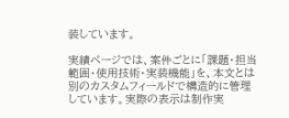装しています。

実績ページでは、案件ごとに「課題・担当範囲・使用技術・実装機能」を、本文とは別のカスタムフィールドで構造的に管理しています。実際の表示は制作実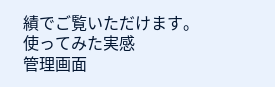績でご覧いただけます。
使ってみた実感
管理画面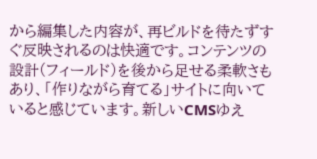から編集した内容が、再ビルドを待たずすぐ反映されるのは快適です。コンテンツの設計(フィールド)を後から足せる柔軟さもあり、「作りながら育てる」サイトに向いていると感じています。新しいCMSゆえ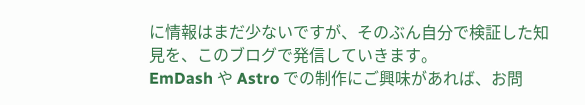に情報はまだ少ないですが、そのぶん自分で検証した知見を、このブログで発信していきます。
EmDash や Astro での制作にご興味があれば、お問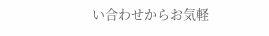い合わせからお気軽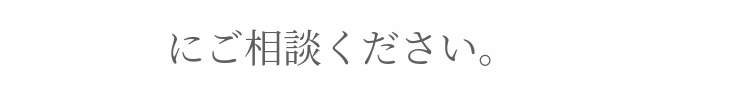にご相談ください。